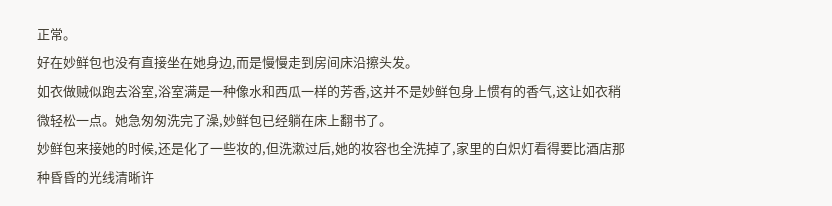正常。
好在妙鲜包也没有直接坐在她身边,而是慢慢走到房间床沿擦头发。
如衣做贼似跑去浴室,浴室满是一种像水和西瓜一样的芳香,这并不是妙鲜包身上惯有的香气,这让如衣稍微轻松一点。她急匆匆洗完了澡,妙鲜包已经躺在床上翻书了。
妙鲜包来接她的时候,还是化了一些妆的,但洗漱过后,她的妆容也全洗掉了,家里的白炽灯看得要比酒店那种昏昏的光线清晰许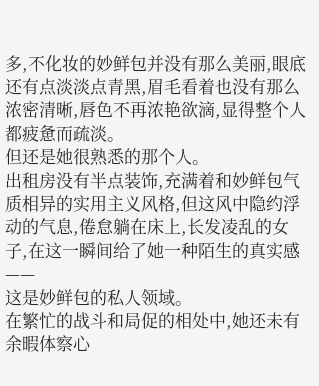多,不化妆的妙鲜包并没有那么美丽,眼底还有点淡淡点青黑,眉毛看着也没有那么浓密清晰,唇色不再浓艳欲滴,显得整个人都疲惫而疏淡。
但还是她很熟悉的那个人。
出租房没有半点装饰,充满着和妙鲜包气质相异的实用主义风格,但这风中隐约浮动的气息,倦怠躺在床上,长发凌乱的女子,在这一瞬间给了她一种陌生的真实感——
这是妙鲜包的私人领域。
在繁忙的战斗和局促的相处中,她还未有余暇体察心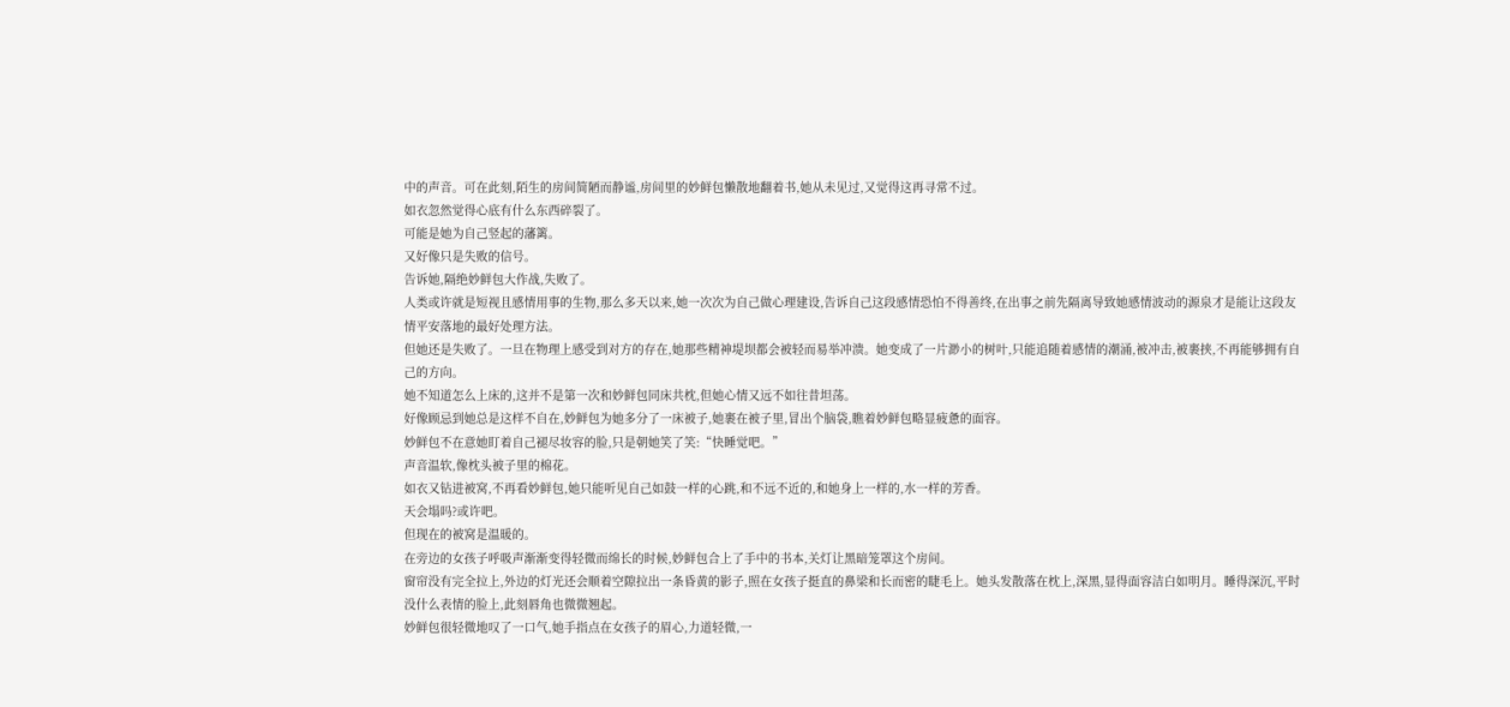中的声音。可在此刻,陌生的房间简陋而静谧,房间里的妙鲜包懒散地翻着书,她从未见过,又觉得这再寻常不过。
如衣忽然觉得心底有什么东西碎裂了。
可能是她为自己竖起的藩篱。
又好像只是失败的信号。
告诉她,隔绝妙鲜包大作战,失败了。
人类或许就是短视且感情用事的生物,那么多天以来,她一次次为自己做心理建设,告诉自己这段感情恐怕不得善终,在出事之前先隔离导致她感情波动的源泉才是能让这段友情平安落地的最好处理方法。
但她还是失败了。一旦在物理上感受到对方的存在,她那些精神堤坝都会被轻而易举冲溃。她变成了一片渺小的树叶,只能追随着感情的潮涌,被冲击,被裹挟,不再能够拥有自己的方向。
她不知道怎么上床的,这并不是第一次和妙鲜包同床共枕,但她心情又远不如往昔坦荡。
好像顾忌到她总是这样不自在,妙鲜包为她多分了一床被子,她裹在被子里,冒出个脑袋,瞧着妙鲜包略显疲惫的面容。
妙鲜包不在意她盯着自己褪尽妆容的脸,只是朝她笑了笑:“快睡觉吧。”
声音温软,像枕头被子里的棉花。
如衣又钻进被窝,不再看妙鲜包,她只能听见自己如鼓一样的心跳,和不远不近的,和她身上一样的,水一样的芳香。
天会塌吗?或许吧。
但现在的被窝是温暖的。
在旁边的女孩子呼吸声渐渐变得轻微而绵长的时候,妙鲜包合上了手中的书本,关灯让黑暗笼罩这个房间。
窗帘没有完全拉上,外边的灯光还会顺着空隙拉出一条昏黄的影子,照在女孩子挺直的鼻梁和长而密的睫毛上。她头发散落在枕上,深黑,显得面容洁白如明月。睡得深沉,平时没什么表情的脸上,此刻唇角也微微翘起。
妙鲜包很轻微地叹了一口气,她手指点在女孩子的眉心,力道轻微,一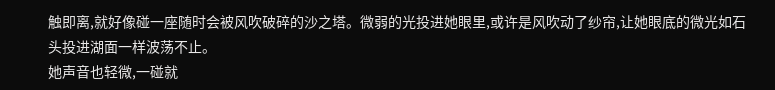触即离,就好像碰一座随时会被风吹破碎的沙之塔。微弱的光投进她眼里,或许是风吹动了纱帘,让她眼底的微光如石头投进湖面一样波荡不止。
她声音也轻微,一碰就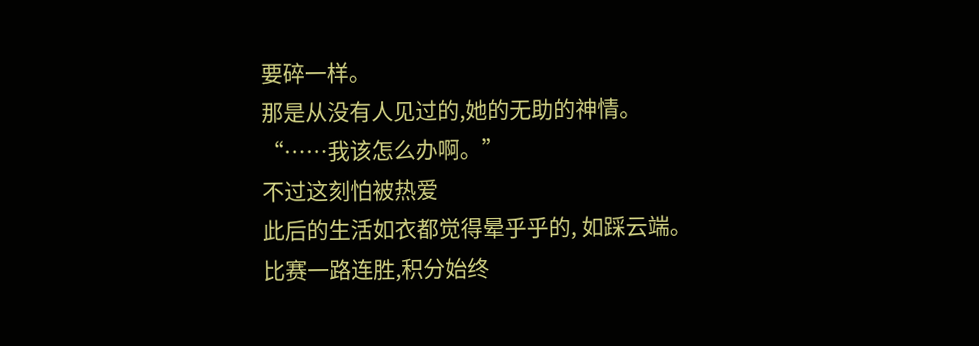要碎一样。
那是从没有人见过的,她的无助的神情。
“……我该怎么办啊。”
不过这刻怕被热爱
此后的生活如衣都觉得晕乎乎的, 如踩云端。
比赛一路连胜,积分始终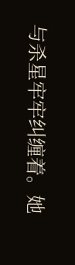与杀星牢牢纠缠着。她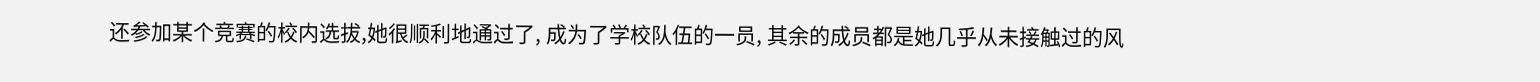还参加某个竞赛的校内选拔,她很顺利地通过了, 成为了学校队伍的一员, 其余的成员都是她几乎从未接触过的风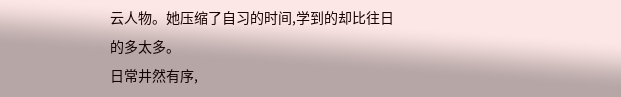云人物。她压缩了自习的时间,学到的却比往日的多太多。
日常井然有序,